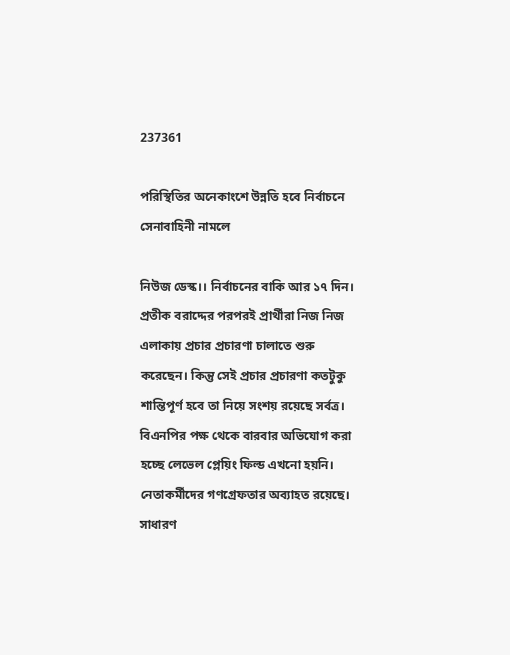237361

পরিস্থিতির অনেকাংশে উন্নতি হবে নির্বাচনে সেনাবাহিনী নামলে

নিউজ ডেস্ক।। নির্বাচনের বাকি আর ১৭ দিন। প্রতীক বরাদ্দের পরপরই প্রার্থীরা নিজ নিজ এলাকায় প্রচার প্রচারণা চালাতে শুরু করেছেন। কিন্তু সেই প্রচার প্রচারণা কতটুকু শান্তিপূর্ণ হবে তা নিয়ে সংশয় রয়েছে সর্বত্র। বিএনপির পক্ষ থেকে বারবার অভিযোগ করা হচ্ছে লেভেল প্লেয়িং ফিল্ড এখনো হয়নি। নেতাকর্মীদের গণগ্রেফতার অব্যাহত রয়েছে। সাধারণ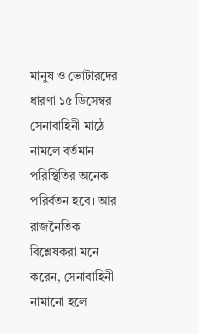মানুষ ও ভোটারদের ধারণা ১৫ ডিসেম্বর সেনাবাহিনী মাঠে নামলে বর্তমান পরিস্থিতির অনেক পরির্বতন হবে। আর রাজনৈতিক বিশ্লেষকরা মনে করেন, সেনাবাহিনী নামানো হলে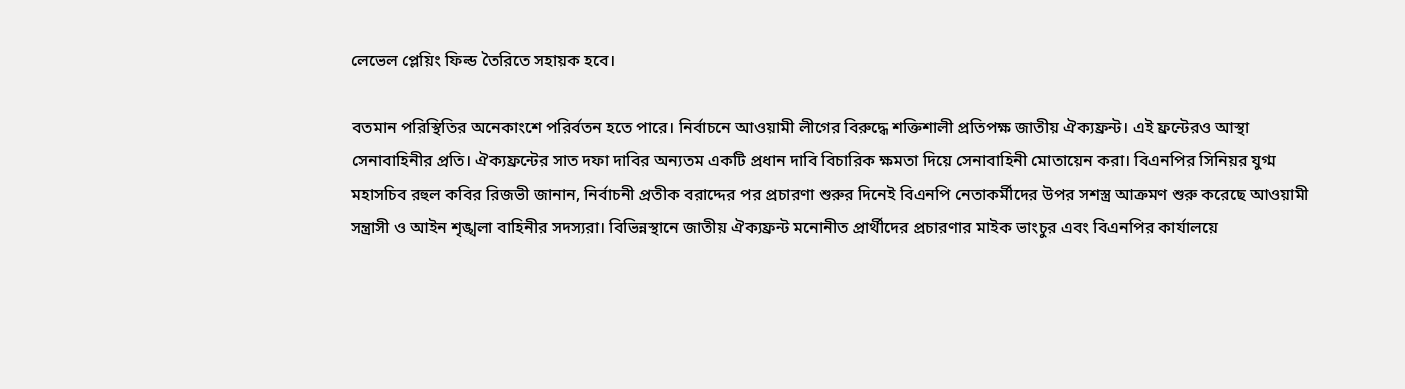লেভেল প্লেয়িং ফিল্ড তৈরিতে সহায়ক হবে।

বতমান পরিস্থিতির অনেকাংশে পরির্বতন হতে পারে। নির্বাচনে আওয়ামী লীগের বিরুদ্ধে শক্তিশালী প্রতিপক্ষ জাতীয় ঐক্যফ্রন্ট। এই ফ্রন্টেরও আস্থা সেনাবাহিনীর প্রতি। ঐক্যফ্রন্টের সাত দফা দাবির অন্যতম একটি প্রধান দাবি বিচারিক ক্ষমতা দিয়ে সেনাবাহিনী মোতায়েন করা। বিএনপির সিনিয়র যুগ্ম মহাসচিব রহুল কবির রিজভী জানান, নির্বাচনী প্রতীক বরাদ্দের পর প্রচারণা শুরুর দিনেই বিএনপি নেতাকর্মীদের উপর সশস্ত্র আক্রমণ শুরু করেছে আওয়ামী সন্ত্রাসী ও আইন শৃঙ্খলা বাহিনীর সদস্যরা। বিভিন্নস্থানে জাতীয় ঐক্যফ্রন্ট মনোনীত প্রার্থীদের প্রচারণার মাইক ভাংচুর এবং বিএনপির কার্যালয়ে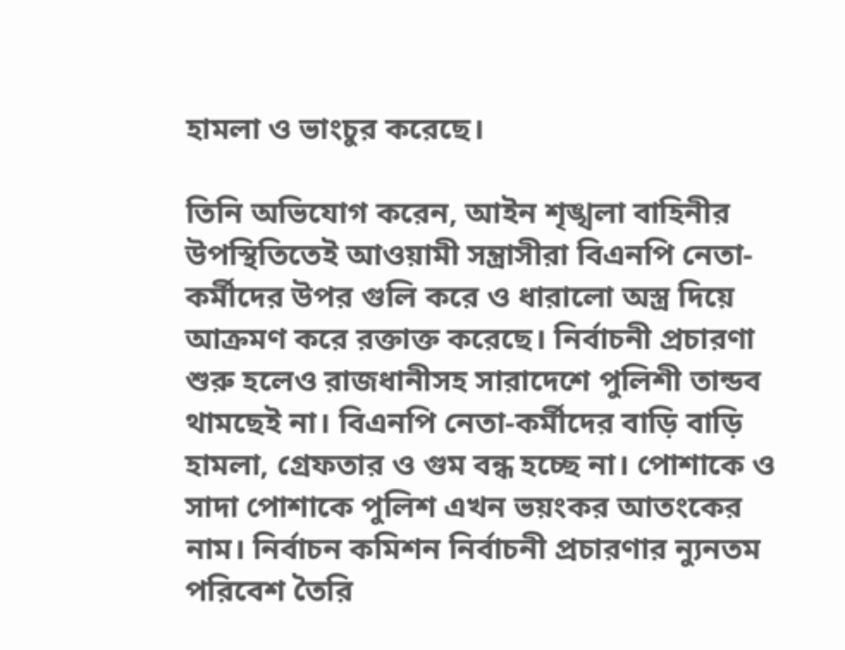হামলা ও ভাংচুর করেছে।

তিনি অভিযোগ করেন, আইন শৃঙ্খলা বাহিনীর উপস্থিতিতেই আওয়ামী সন্ত্রাসীরা বিএনপি নেতা-কর্মীদের উপর গুলি করে ও ধারালো অস্ত্র দিয়ে আক্রমণ করে রক্তাক্ত করেছে। নির্বাচনী প্রচারণা শুরু হলেও রাজধানীসহ সারাদেশে পুলিশী তান্ডব থামছেই না। বিএনপি নেতা-কর্মীদের বাড়ি বাড়ি হামলা, গ্রেফতার ও গুম বন্ধ হচ্ছে না। পোশাকে ও সাদা পোশাকে পুলিশ এখন ভয়ংকর আতংকের নাম। নির্বাচন কমিশন নির্বাচনী প্রচারণার ন্যুনতম পরিবেশ তৈরি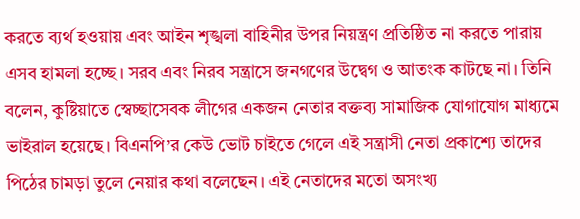করতে ব্যর্থ হওয়ায় এবং আইন শৃঙ্খলা বাহিনীর উপর নিয়ন্ত্রণ প্রতিষ্ঠিত না করতে পারায় এসব হামলা হচ্ছে। সরব এবং নিরব সন্ত্রাসে জনগণের উদ্বেগ ও আতংক কাটছে না। তিনি বলেন, কুষ্টিয়াতে স্বেচ্ছাসেবক লীগের একজন নেতার বক্তব্য সামাজিক যোগাযোগ মাধ্যমে ভাইরাল হয়েছে। বিএনপি’র কেউ ভোট চাইতে গেলে এই সন্ত্রাসী নেতা প্রকাশ্যে তাদের পিঠের চামড়া তুলে নেয়ার কথা বলেছেন। এই নেতাদের মতো অসংখ্য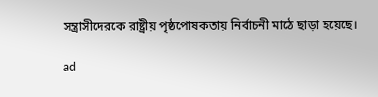সন্ত্রাসীদেরকে রাষ্ট্রীয় পৃষ্ঠপোষকতায় নির্বাচনী মাঠে ছাড়া হয়েছে।

ad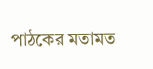পাঠকের মতামত